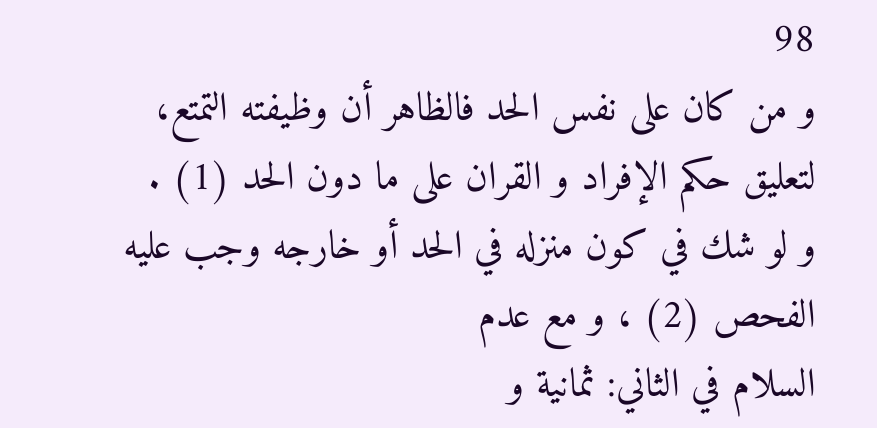98
و من كان على نفس الحد فالظاهر أن وظيفته التمتع، لتعليق حكم الإفراد و القران على ما دون الحد (1) .
و لو شك في كون منزله في الحد أو خارجه وجب عليه الفحص (2) ، و مع عدم
السلام في الثاني: ثمانية و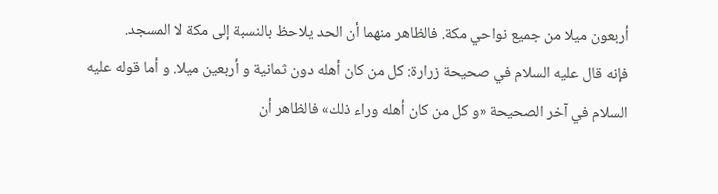أربعون ميلا من جميع نواحي مكة. فالظاهر منهما أن الحد يلاحظ بالنسبة إلى مكة لا المسجد.
فإنه قال عليه السلام في صحيحة زرارة: كل من كان أهله دون ثمانية و أربعين ميلا. و أما قوله عليه السلام في آخر الصحيحة «و كل من كان أهله وراء ذلك» فالظاهر أن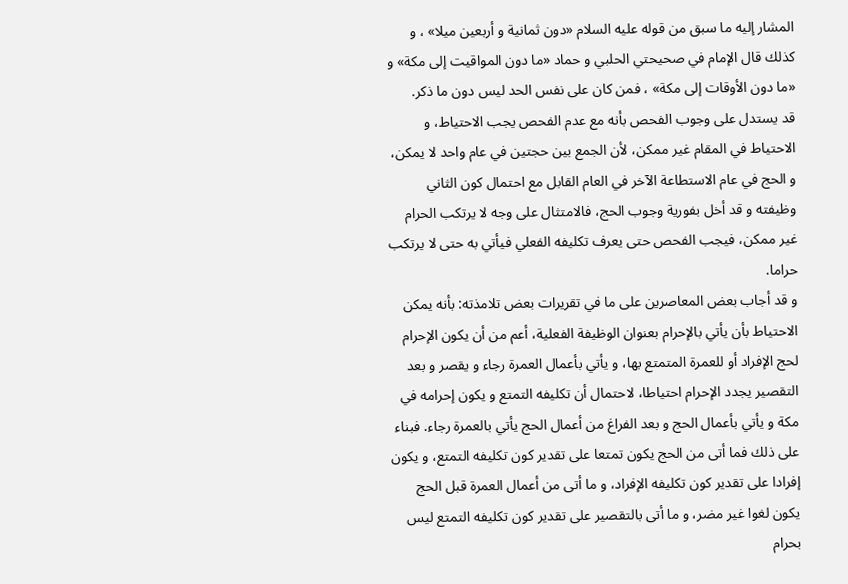المشار إليه ما سبق من قوله عليه السلام «دون ثمانية و أربعين ميلا» ، و كذلك قال الإمام في صحيحتي الحلبي و حماد «ما دون المواقيت إلى مكة» و «ما دون الأوقات إلى مكة» ، فمن كان على نفس الحد ليس دون ما ذكر.
قد يستدل على وجوب الفحص بأنه مع عدم الفحص يجب الاحتياط، و الاحتياط في المقام غير ممكن، لأن الجمع بين حجتين في عام واحد لا يمكن، و الحج في عام الاستطاعة الآخر في العام القابل مع احتمال كون الثاني وظيفته و قد أخل بفورية وجوب الحج، فالامتثال على وجه لا يرتكب الحرام غير ممكن، فيجب الفحص حتى يعرف تكليفه الفعلي فيأتي به حتى لا يرتكب حراما.
و قد أجاب بعض المعاصرين على ما في تقريرات بعض تلامذته: بأنه يمكن الاحتياط بأن يأتي بالإحرام بعنوان الوظيفة الفعلية، أعم من أن يكون الإحرام لحج الإفراد أو للعمرة المتمتع بها، و يأتي بأعمال العمرة رجاء و يقصر و بعد التقصير يجدد الإحرام احتياطا، لاحتمال أن تكليفه التمتع و يكون إحرامه في مكة و يأتي بأعمال الحج و بعد الفراغ من أعمال الحج يأتي بالعمرة رجاء. فبناء على ذلك فما أتى من الحج يكون تمتعا على تقدير كون تكليفه التمتع، و يكون إفرادا على تقدير كون تكليفه الإفراد، و ما أتى من أعمال العمرة قبل الحج يكون لغوا غير مضر، و ما أتى بالتقصير على تقدير كون تكليفه التمتع ليس بحرام